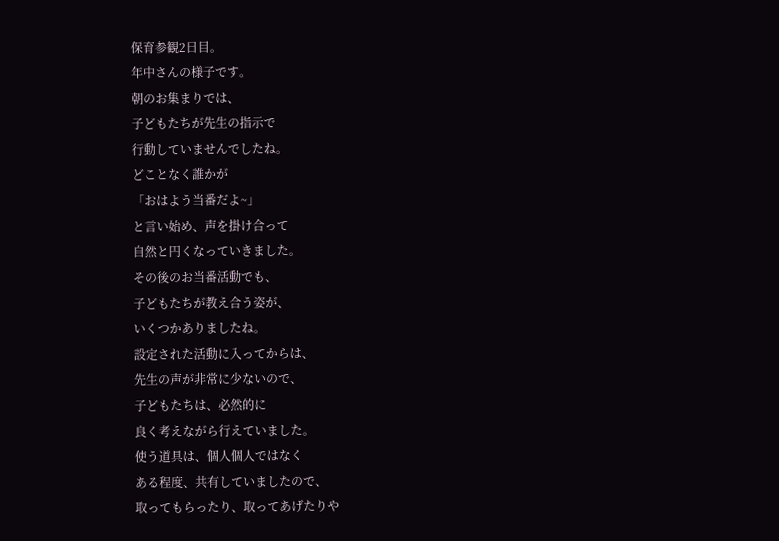保育参観2日目。
年中さんの様子です。
朝のお集まりでは、
子どもたちが先生の指示で
行動していませんでしたね。
どことなく誰かが
「おはよう当番だよ~」
と言い始め、声を掛け合って
自然と円くなっていきました。
その後のお当番活動でも、
子どもたちが教え合う姿が、
いくつかありましたね。
設定された活動に入ってからは、
先生の声が非常に少ないので、
子どもたちは、必然的に
良く考えながら行えていました。
使う道具は、個人個人ではなく
ある程度、共有していましたので、
取ってもらったり、取ってあげたりや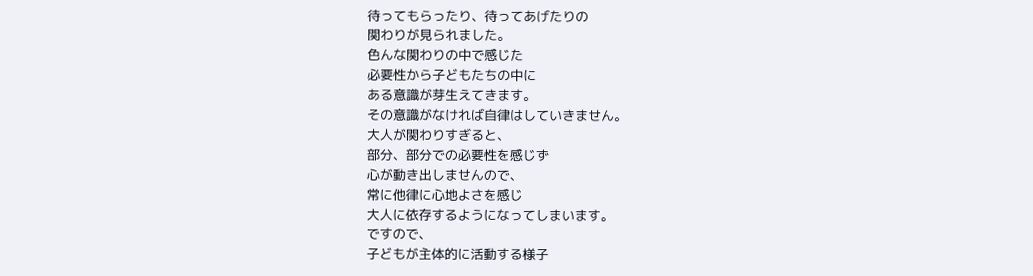待ってもらったり、待ってあげたりの
関わりが見られました。
色んな関わりの中で感じた
必要性から子どもたちの中に
ある意識が芽生えてきます。
その意識がなければ自律はしていきません。
大人が関わりすぎると、
部分、部分での必要性を感じず
心が動き出しませんので、
常に他律に心地よさを感じ
大人に依存するようになってしまいます。
ですので、
子どもが主体的に活動する様子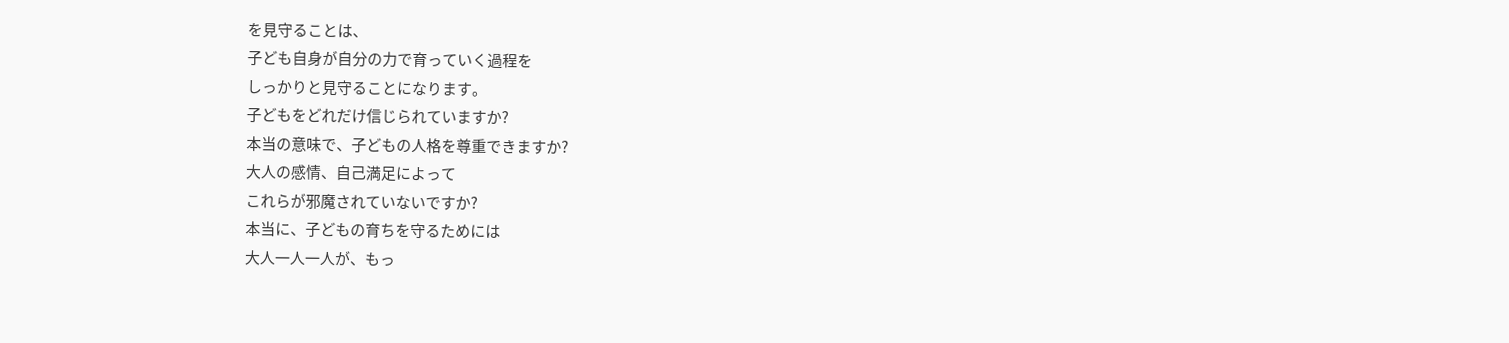を見守ることは、
子ども自身が自分の力で育っていく過程を
しっかりと見守ることになります。
子どもをどれだけ信じられていますか?
本当の意味で、子どもの人格を尊重できますか?
大人の感情、自己満足によって
これらが邪魔されていないですか?
本当に、子どもの育ちを守るためには
大人一人一人が、もっ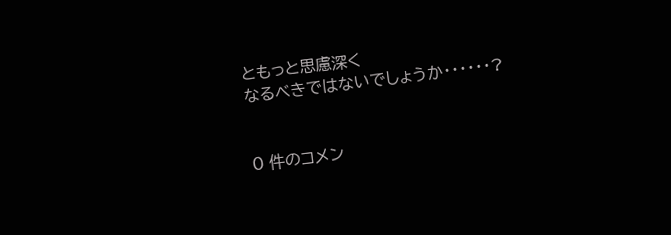ともっと思慮深く
なるべきではないでしょうか・・・・・・?


0 件のコメン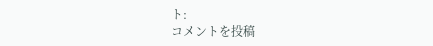ト:
コメントを投稿